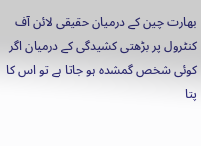بھارت چین کے درمیان حقیقی لائن آف کنٹرول پر بڑھتی کشیدگی کے درمیان اگر کوئی شخص گمشدہ ہو جاتا ہے تو اس کا پتا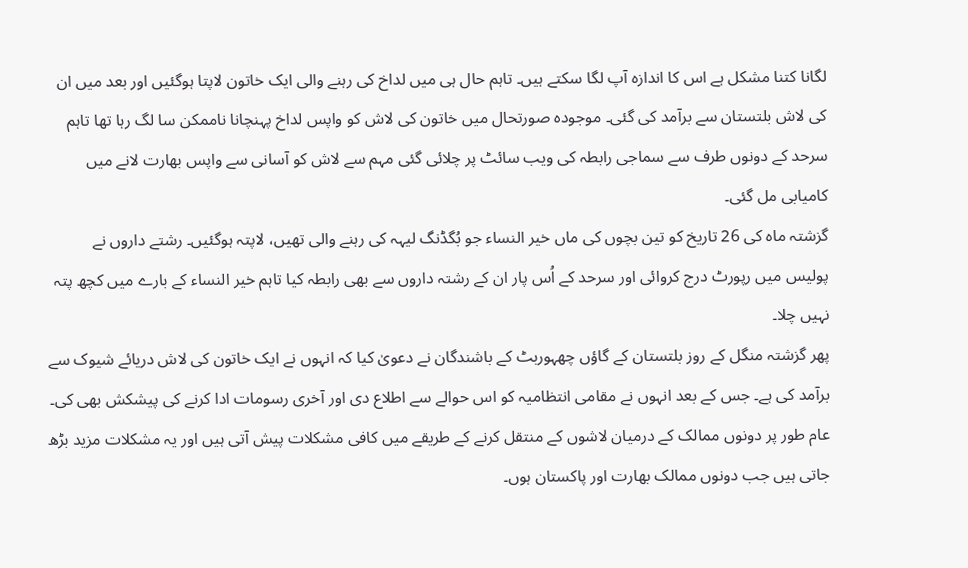لگانا کتنا مشکل ہے اس کا اندازہ آپ لگا سکتے ہیں۔ تاہم حال ہی میں لداخ کی رہنے والی ایک خاتون لاپتا ہوگئیں اور بعد میں ان کی لاش بلتستان سے برآمد کی گئی۔ موجودہ صورتحال میں خاتون کی لاش کو واپس لداخ پہنچانا ناممکن سا لگ رہا تھا تاہم سرحد کے دونوں طرف سے سماجی رابطہ کی ویب سائٹ پر چلائی گئی مہم سے لاش کو آسانی سے واپس بھارت لانے میں کامیابی مل گئی۔
گزشتہ ماہ کی 26 تاریخ کو تین بچوں کی ماں خیر النساء جو بُگڈنگ لیہہ کی رہنے والی تھیں، لاپتہ ہوگئیں۔ رشتے داروں نے پولیس میں رپورٹ درج کروائی اور سرحد کے اُس پار ان کے رشتہ داروں سے بھی رابطہ کیا تاہم خیر النساء کے بارے میں کچھ پتہ نہیں چلا۔
پھر گزشتہ منگل کے روز بلتستان کے گاؤں چھہوربٹ کے باشندگان نے دعویٰ کیا کہ انہوں نے ایک خاتون کی لاش دریائے شیوک سے برآمد کی ہے۔ جس کے بعد انہوں نے مقامی انتظامیہ کو اس حوالے سے اطلاع دی اور آخری رسومات ادا کرنے کی پیشکش بھی کی۔
عام طور پر دونوں ممالک کے درمیان لاشوں کے منتقل کرنے کے طریقے میں کافی مشکلات پیش آتی ہیں اور یہ مشکلات مزید بڑھ جاتی ہیں جب دونوں ممالک بھارت اور پاکستان ہوں۔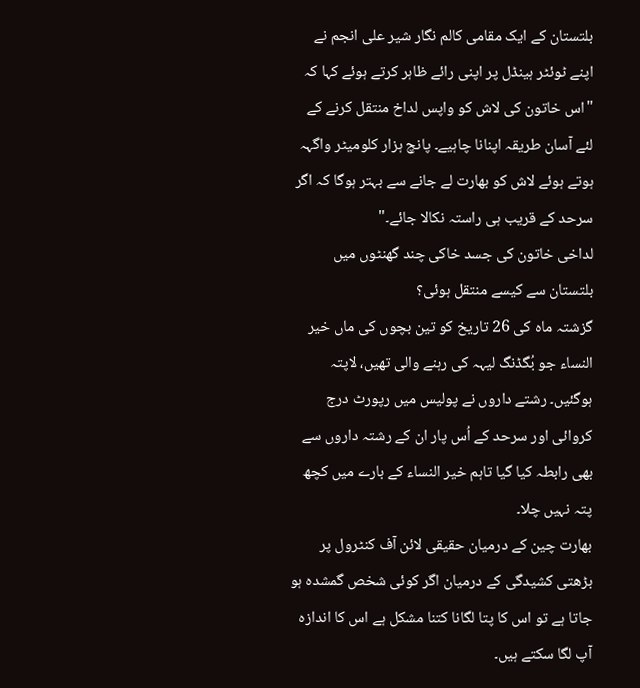بلتستان کے ایک مقامی کالم نگار شیر علی انجم نے اپنے ٹوئٹر ہینڈل پر اپنی رائے ظاہر کرتے ہوئے کہا کہ "اس خاتون کی لاش کو واپس لداخ منتقل کرنے کے لئے آسان طریقہ اپنانا چاہیے۔ پانچ ہزار کلومیٹر واگہہ ہوتے ہوئے لاش کو بھارت لے جانے سے بہتر ہوگا کہ اگر سرحد کے قریب ہی راستہ نکالا جائے۔"
لداخی خاتون کی جسد خاکی چند گھنٹوں میں بلتستان سے کیسے منتقل ہوئی؟
گزشتہ ماہ کی 26 تاریخ کو تین بچوں کی ماں خیر النساء جو بُگڈنگ لیہہ کی رہنے والی تھیں، لاپتہ ہوگئیں۔ رشتے داروں نے پولیس میں رپورٹ درج کروائی اور سرحد کے اُس پار ان کے رشتہ داروں سے بھی رابطہ کیا گیا تاہم خیر النساء کے بارے میں کچھ پتہ نہیں چلا۔
بھارت چین کے درمیان حقیقی لائن آف کنٹرول پر بڑھتی کشیدگی کے درمیان اگر کوئی شخص گمشدہ ہو جاتا ہے تو اس کا پتا لگانا کتنا مشکل ہے اس کا اندازہ آپ لگا سکتے ہیں۔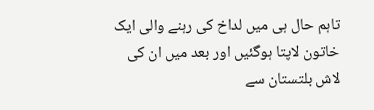تاہم حال ہی میں لداخ کی رہنے والی ایک خاتون لاپتا ہوگئیں اور بعد میں ان کی لاش بلتستان سے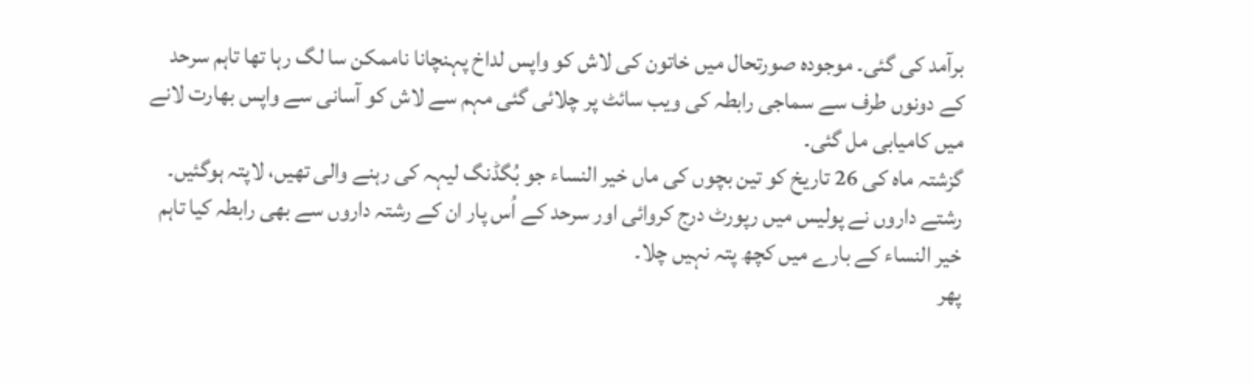برآمد کی گئی۔ موجودہ صورتحال میں خاتون کی لاش کو واپس لداخ پہنچانا ناممکن سا لگ رہا تھا تاہم سرحد کے دونوں طرف سے سماجی رابطہ کی ویب سائٹ پر چلائی گئی مہم سے لاش کو آسانی سے واپس بھارت لانے میں کامیابی مل گئی۔
گزشتہ ماہ کی 26 تاریخ کو تین بچوں کی ماں خیر النساء جو بُگڈنگ لیہہ کی رہنے والی تھیں، لاپتہ ہوگئیں۔ رشتے داروں نے پولیس میں رپورٹ درج کروائی اور سرحد کے اُس پار ان کے رشتہ داروں سے بھی رابطہ کیا تاہم خیر النساء کے بارے میں کچھ پتہ نہیں چلا۔
پھر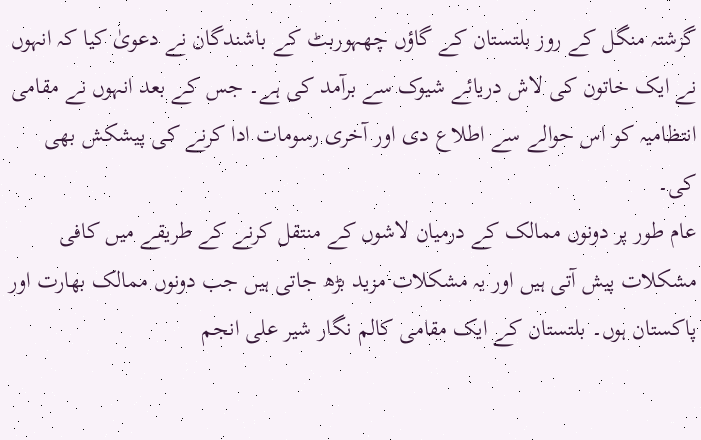گزشتہ منگل کے روز بلتستان کے گاؤں چھہوربٹ کے باشندگان نے دعویٰ کیا کہ انہوں نے ایک خاتون کی لاش دریائے شیوک سے برآمد کی ہے۔ جس کے بعد انہوں نے مقامی انتظامیہ کو اس حوالے سے اطلاع دی اور آخری رسومات ادا کرنے کی پیشکش بھی کی۔
عام طور پر دونوں ممالک کے درمیان لاشوں کے منتقل کرنے کے طریقے میں کافی مشکلات پیش آتی ہیں اور یہ مشکلات مزید بڑھ جاتی ہیں جب دونوں ممالک بھارت اور پاکستان ہوں۔ بلتستان کے ایک مقامی کالم نگار شیر علی انجم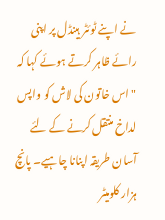نے اپنے ٹوئٹر ہینڈل پر اپنی رائے ظاہر کرتے ہوئے کہا کہ "اس خاتون کی لاش کو واپس لداخ منتقل کرنے کے لئے آسان طریقہ اپنانا چاہیے۔ پانچ ہزار کلومیٹر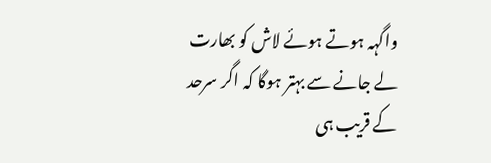واگہہ ہوتے ہوئے لاش کو بھارت لے جانے سے بہتر ہوگا کہ اگر سرحد کے قریب ہی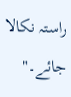راستہ نکالا جائے۔"